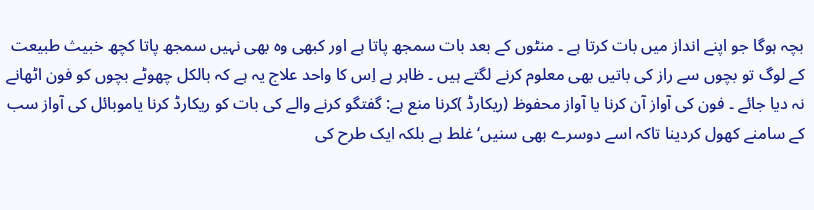بچہ ہوگا جو اپنے انداز میں بات کرتا ہے ۔ منٹوں کے بعد بات سمجھ پاتا ہے اور کبھی وہ بھی نہیں سمجھ پاتا کچھ خبیث طبیعت کے لوگ تو بچوں سے راز کی باتیں بھی معلوم کرنے لگتے ہیں ۔ ظاہر ہے اِس کا واحد علاج یہ ہے کہ بالکل چھوٹے بچوں کو فون اٹھانے نہ دیا جائے ۔ فون کی آواز آن کرنا یا آواز محفوظ (ریکارڈ )کرنا منع ہے: گفتگو کرنے والے کی بات کو ریکارڈ کرنا یاموبائل کی آواز سب کے سامنے کھول کردینا تاکہ اسے دوسرے بھی سنیں‘ غلط ہے بلکہ ایک طرح کی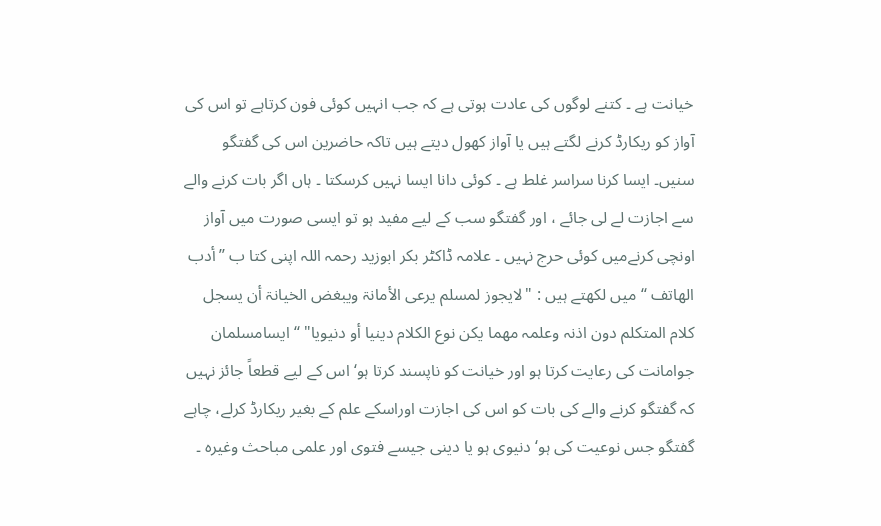خیانت ہے ۔ کتنے لوگوں کی عادت ہوتی ہے کہ جب انہیں کوئی فون کرتاہے تو اس کی آواز کو ریکارڈ کرنے لگتے ہیں یا آواز کھول دیتے ہیں تاکہ حاضرین اس کی گفتگو سنیں۔ ایسا کرنا سراسر غلط ہے ۔ کوئی دانا ایسا نہیں کرسکتا ۔ ہاں اگر بات کرنے والے سے اجازت لے لی جائے ، اور گفتگو سب کے لیے مفید ہو تو ایسی صورت میں آواز اونچی کرنےمیں کوئی حرج نہیں ۔ علامہ ڈاکٹر بکر ابوزید رحمہ اللہ اپنی کتا ب ’’أدب الھاتف ‘‘ میں لکھتے ہیں : "لایجوز لمسلم یرعی الأمانۃ ویبغض الخیانۃ أن یسجل کلام المتکلم دون اذنہ وعلمہ مھما یکن نوع الکلام دینیا أو دنیویا" ‘‘ایسامسلمان جوامانت کی رعایت کرتا ہو اور خیانت کو ناپسند کرتا ہو‘ اس کے لیے قطعاً جائز نہیں کہ گفتگو کرنے والے کی بات کو اس کی اجازت اوراسکے علم کے بغیر ریکارڈ کرلے، چاہے گفتگو جس نوعیت کی ہو‘ دنیوی ہو یا دینی جیسے فتوی اور علمی مباحث وغیرہ ۔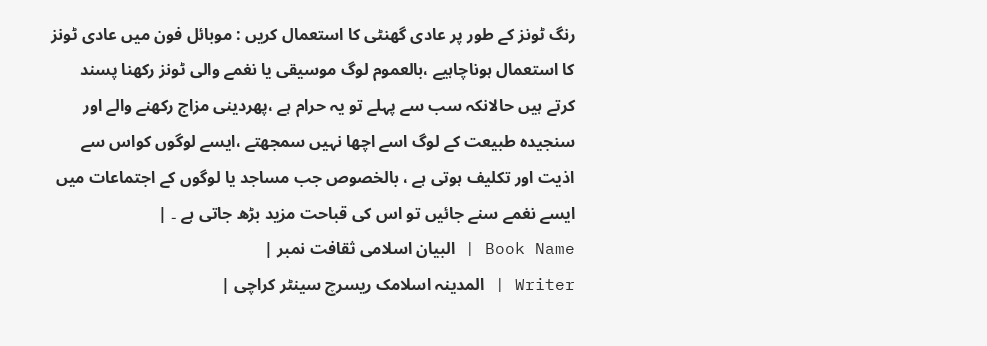رنگ ٹونز کے طور پر عادی گھنٹی کا استعمال کریں : موبائل فون میں عادی ٹونز کا استعمال ہوناچاہیے ،بالعموم لوگ موسیقی یا نغمے والی ٹونز رکھنا پسند کرتے ہیں حالانکہ سب سے پہلے تو یہ حرام ہے ،پھردینی مزاج رکھنے والے اور سنجیدہ طبیعت کے لوگ اسے اچھا نہیں سمجھتے ،ایسے لوگوں کواس سے اذیت اور تکلیف ہوتی ہے ، بالخصوص جب مساجد یا لوگوں کے اجتماعات میں ایسے نغمے سنے جائیں تو اس کی قباحت مزید بڑھ جاتی ہے ۔ |
Book Name | البیان اسلامی ثقافت نمبر |
Writer | المدینہ اسلامک ریسرچ سینٹر کراچی |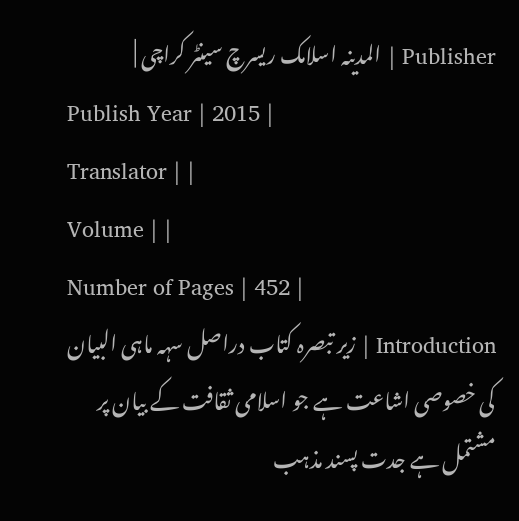Publisher | المدینہ اسلامک ریسرچ سینٹر کراچی |
Publish Year | 2015 |
Translator | |
Volume | |
Number of Pages | 452 |
Introduction | زیر تبصرہ کتاب دراصل سہہ ماہی البیان کی خصوصی اشاعت ہے جو اسلامی ثقافت کے بیان پر مشتمل ہے جدت پسند مذہب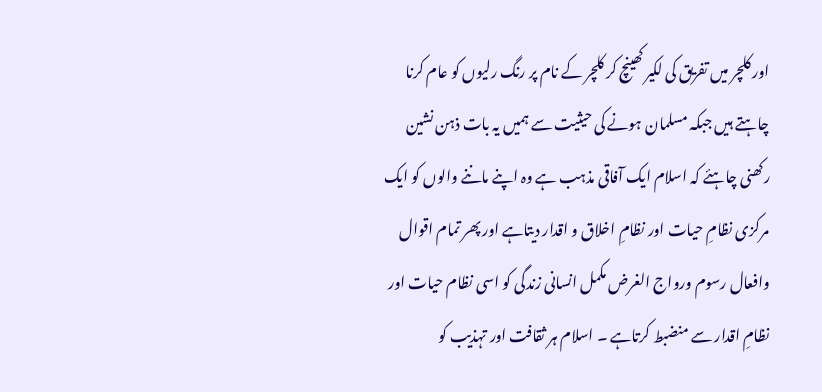اور کلچر میں تفریق کی لکیر کھینچ کر کلچر کے نام پر رنگ رلیوں کو عام کرنا چاہتے ہیں جبکہ مسلمان ہونے کی حیثیت سے ہمیں یہ بات ذہن نشین رکھنی چاہئے کہ اسلام ایک آفاقی مذہب ہے وہ اپنے ماننے والوں کو ایک مرکزی نظامِ حیات اور نظامِ اخلاق و اقدار دیتاہے اور پھر تمام اقوال وافعال رسوم ورواج الغرض مکمل انسانی زندگی کو اسی نظام حیات اور نظامِ اقدار سے منضبط کرتاہے ۔ اسلام ہر ثقافت اور تہذیب کو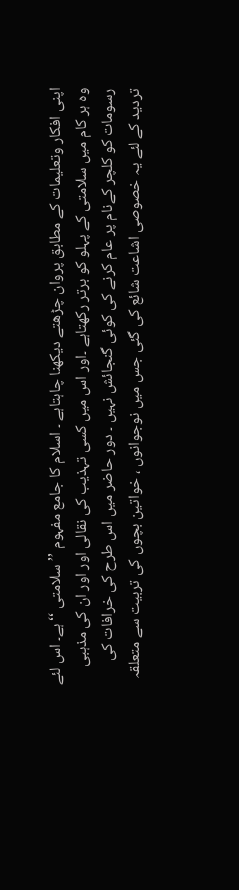اپنی افکار وتعلیمات کے مطابق پروان چڑھتے دیکھنا چاہتاہے ۔ اسلام کا جامع مفہوم ’’سلامتی ‘‘ہے۔ اس لئے وہ ہر کام میں سلامتی کے پہلو کو برتر رکھتاہے ۔اور اس میں کسی تہذیب کی نقالی اور اور ان کی مذہبی رسومات کو کلچر کےنام پر عام کرنے کی کوئی گنجائش نہیں ۔ دور حاضر میں اس طرح کی خرافات کی تردید کے لئے یہ خصوصی اشاعت شائع کی گئی جس میں نوجوانوں ، خواتین بچوں کی تربیت سے متعلقہ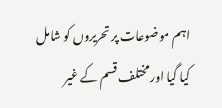اہم موضوعات پر تحریروں کو شامل کیا گیا اور مختلف قسم کے غیر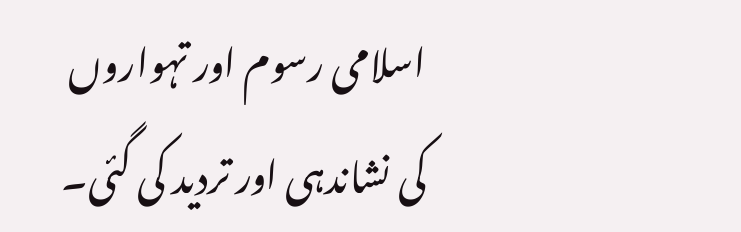اسلامی رسوم اور تہواروں کی نشاندہی اور تردید کی گئی۔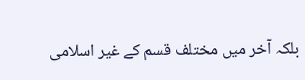بلکہ آخر میں مختلف قسم کے غیر اسلامی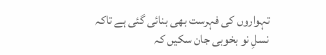تہواروں کی فہرست بھی بنائی گئی ہے تاکہ نسلِ نو بخوبی جان سکیں کہ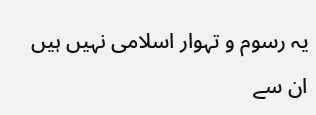یہ رسوم و تہوار اسلامی نہیں ہیں ان سے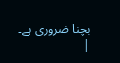بچنا ضروری ہے۔ |